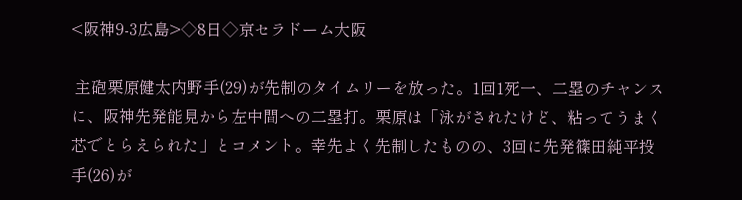<阪神9-3広島>◇8日◇京セラドーム大阪

 主砲栗原健太内野手(29)が先制のタイムリーを放った。1回1死一、二塁のチャンスに、阪神先発能見から左中間への二塁打。栗原は「泳がされたけど、粘ってうまく芯でとらえられた」とコメント。幸先よく先制したものの、3回に先発篠田純平投手(26)が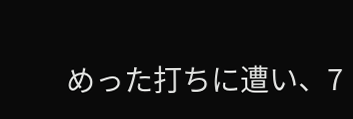めった打ちに遭い、7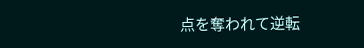点を奪われて逆転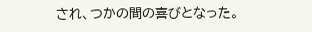され、つかの間の喜びとなった。